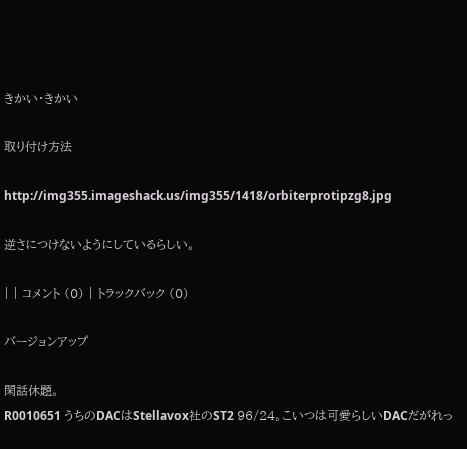きかい・きかい

取り付け方法

http://img355.imageshack.us/img355/1418/orbiterprotipzg8.jpg

逆さにつけないようにしているらしい。

| | コメント (0) | トラックバック (0)

バージョンアップ

閑話休題。
R0010651 うちのDACはStellavox社のST2 96/24。こいつは可愛らしいDACだがれっ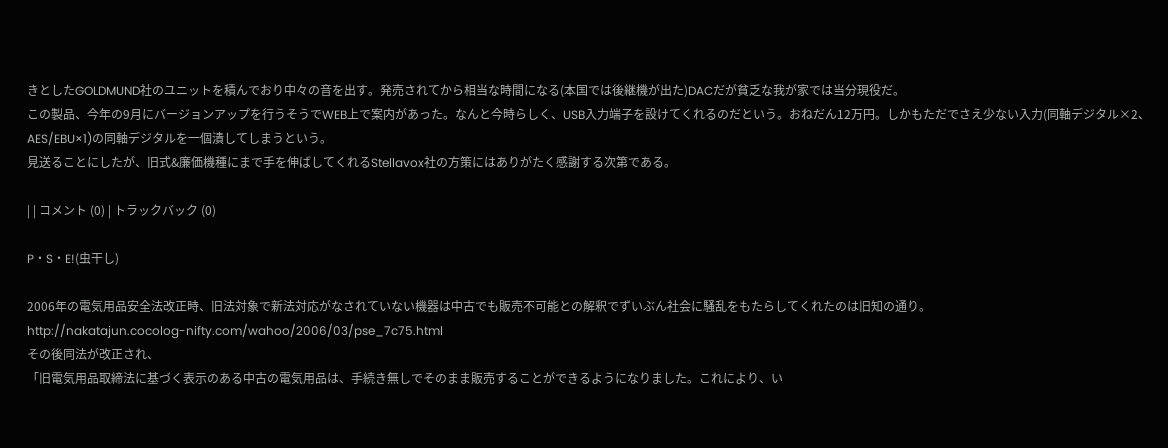きとしたGOLDMUND社のユニットを積んでおり中々の音を出す。発売されてから相当な時間になる(本国では後継機が出た)DACだが貧乏な我が家では当分現役だ。
この製品、今年の9月にバージョンアップを行うそうでWEB上で案内があった。なんと今時らしく、USB入力端子を設けてくれるのだという。おねだん12万円。しかもただでさえ少ない入力(同軸デジタル×2、AES/EBU×1)の同軸デジタルを一個潰してしまうという。
見送ることにしたが、旧式&廉価機種にまで手を伸ばしてくれるStellavox社の方策にはありがたく感謝する次第である。

| | コメント (0) | トラックバック (0)

P・S・E!(虫干し)

2006年の電気用品安全法改正時、旧法対象で新法対応がなされていない機器は中古でも販売不可能との解釈でずいぶん社会に騒乱をもたらしてくれたのは旧知の通り。
http://nakatajun.cocolog-nifty.com/wahoo/2006/03/pse_7c75.html
その後同法が改正され、
「旧電気用品取締法に基づく表示のある中古の電気用品は、手続き無しでそのまま販売することができるようになりました。これにより、い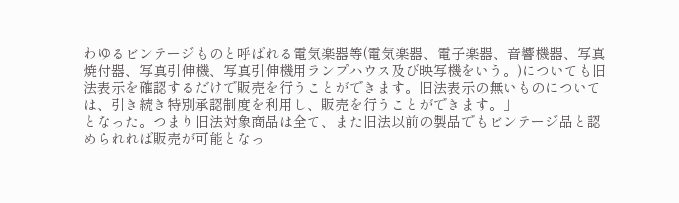わゆるビンテージものと呼ばれる電気楽器等(電気楽器、電子楽器、音響機器、写真焼付器、写真引伸機、写真引伸機用ランプハウス及び映写機をいう。)についても旧法表示を確認するだけで販売を行うことができます。旧法表示の無いものについては、引き続き特別承認制度を利用し、販売を行うことができます。」
となった。つまり旧法対象商品は全て、また旧法以前の製品でもビンテージ品と認められれば販売が可能となっ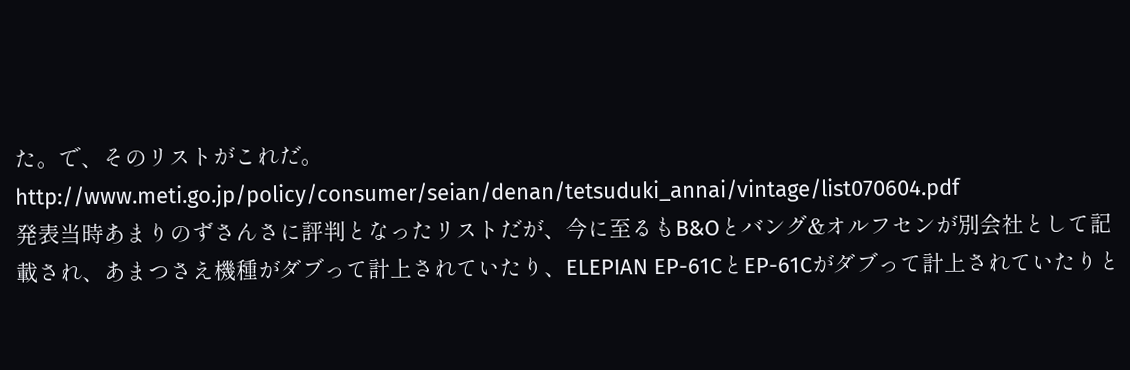た。で、そのリストがこれだ。
http://www.meti.go.jp/policy/consumer/seian/denan/tetsuduki_annai/vintage/list070604.pdf
発表当時あまりのずさんさに評判となったリストだが、今に至るもB&Oとバング&オルフセンが別会社として記載され、あまつさえ機種がダブって計上されていたり、ELEPIAN EP-61CとEP-61Cがダブって計上されていたりと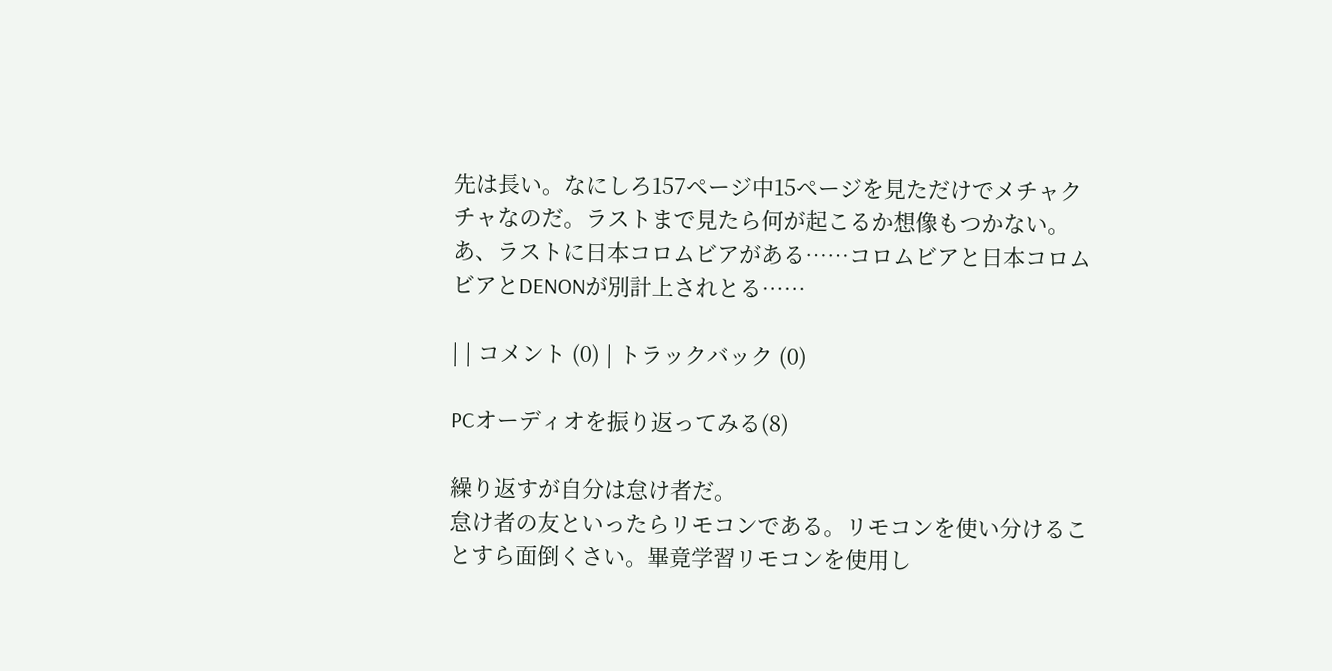先は長い。なにしろ157ページ中15ページを見ただけでメチャクチャなのだ。ラストまで見たら何が起こるか想像もつかない。あ、ラストに日本コロムビアがある……コロムビアと日本コロムビアとDENONが別計上されとる……

| | コメント (0) | トラックバック (0)

PCオーディオを振り返ってみる(8)

繰り返すが自分は怠け者だ。
怠け者の友といったらリモコンである。リモコンを使い分けることすら面倒くさい。畢竟学習リモコンを使用し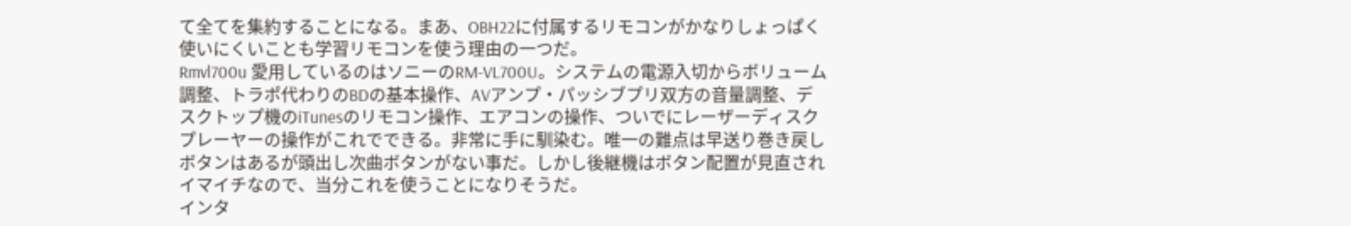て全てを集約することになる。まあ、OBH22に付属するリモコンがかなりしょっぱく使いにくいことも学習リモコンを使う理由の一つだ。
Rmvl700u 愛用しているのはソニーのRM-VL700U。システムの電源入切からボリューム調整、トラポ代わりのBDの基本操作、AVアンプ・パッシブプリ双方の音量調整、デスクトップ機のiTunesのリモコン操作、エアコンの操作、ついでにレーザーディスクプレーヤーの操作がこれでできる。非常に手に馴染む。唯一の難点は早送り巻き戻しボタンはあるが頭出し次曲ボタンがない事だ。しかし後継機はボタン配置が見直されイマイチなので、当分これを使うことになりそうだ。
インタ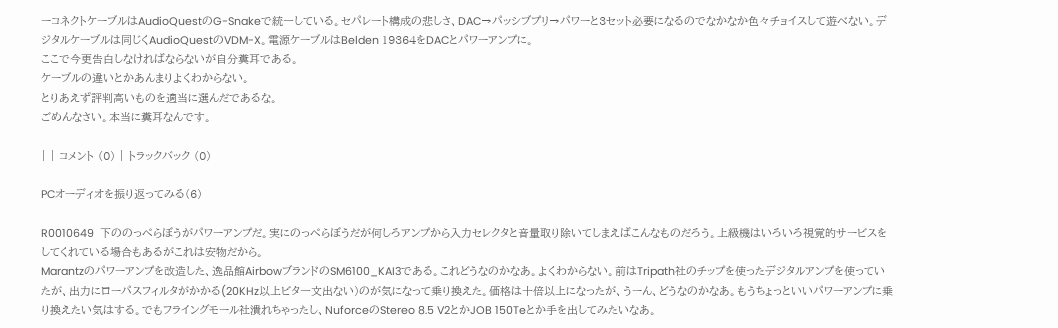ーコネクトケーブルはAudioQuestのG-Snakeで統一している。セパレート構成の悲しさ、DAC→パッシブプリ→パワーと3セット必要になるのでなかなか色々チョイスして遊べない。デジタルケーブルは同じくAudioQuestのVDM-X。電源ケーブルはBelden 19364をDACとパワーアンプに。
ここで今更告白しなければならないが自分糞耳である。
ケーブルの違いとかあんまりよくわからない。
とりあえず評判高いものを適当に選んだであるな。
ごめんなさい。本当に糞耳なんです。

| | コメント (0) | トラックバック (0)

PCオーディオを振り返ってみる(6)

R0010649  下ののっぺらぼうがパワーアンプだ。実にのっぺらぼうだが何しろアンプから入力セレクタと音量取り除いてしまえばこんなものだろう。上級機はいろいろ視覚的サービスをしてくれている場合もあるがこれは安物だから。
Marantzのパワーアンプを改造した、逸品館AirbowブランドのSM6100_KAI3である。これどうなのかなあ。よくわからない。前はTripath社のチップを使ったデジタルアンプを使っていたが、出力にローパスフィルタがかかる(20KHz以上ビタ一文出ない)のが気になって乗り換えた。価格は十倍以上になったが、うーん、どうなのかなあ。もうちょっといいパワーアンプに乗り換えたい気はする。でもフライングモール社潰れちゃったし、NuforceのStereo 8.5 V2とかJOB 150Teとか手を出してみたいなあ。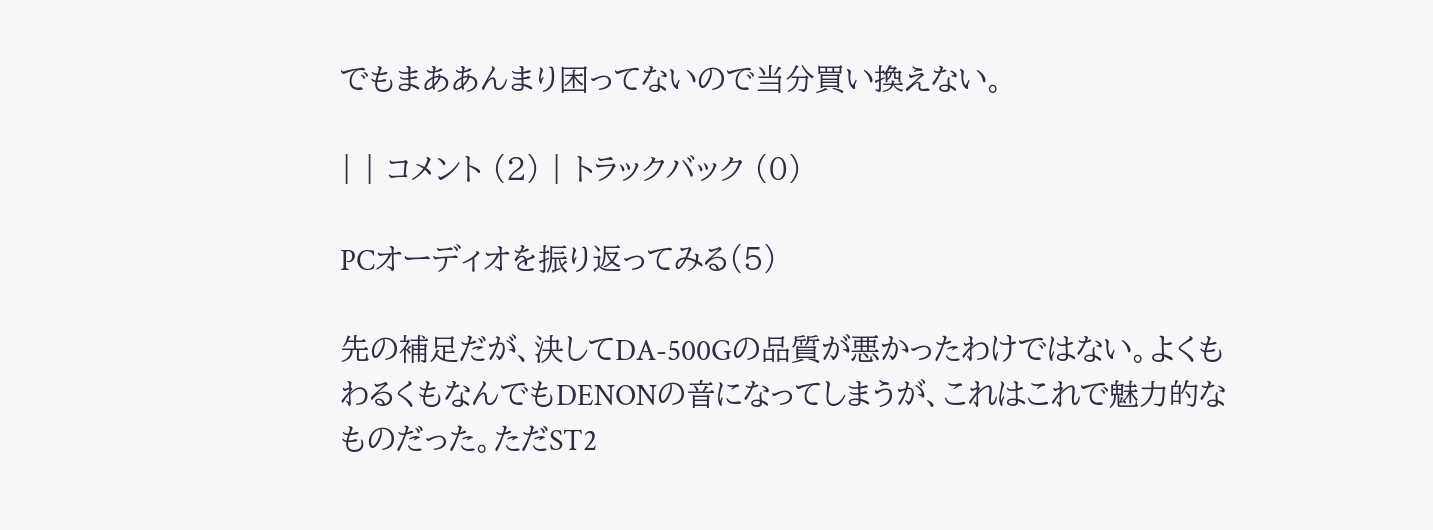でもまああんまり困ってないので当分買い換えない。

| | コメント (2) | トラックバック (0)

PCオーディオを振り返ってみる(5)

先の補足だが、決してDA-500Gの品質が悪かったわけではない。よくもわるくもなんでもDENONの音になってしまうが、これはこれで魅力的なものだった。ただST2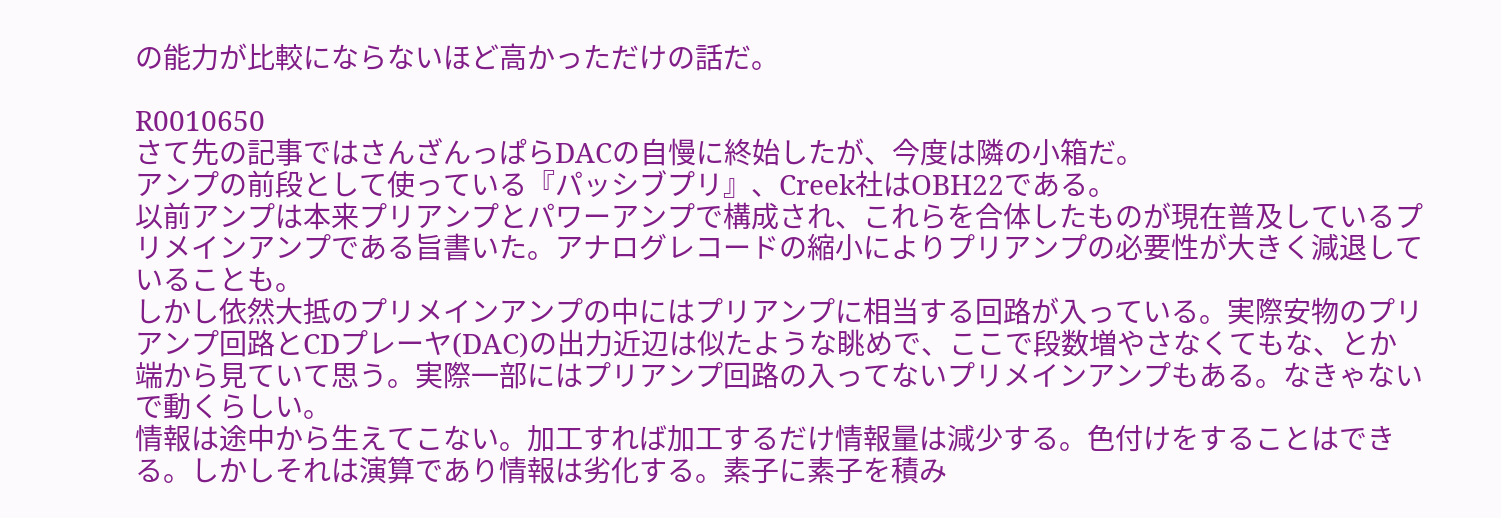の能力が比較にならないほど高かっただけの話だ。

R0010650
さて先の記事ではさんざんっぱらDACの自慢に終始したが、今度は隣の小箱だ。
アンプの前段として使っている『パッシブプリ』、Creek社はOBH22である。
以前アンプは本来プリアンプとパワーアンプで構成され、これらを合体したものが現在普及しているプリメインアンプである旨書いた。アナログレコードの縮小によりプリアンプの必要性が大きく減退していることも。
しかし依然大抵のプリメインアンプの中にはプリアンプに相当する回路が入っている。実際安物のプリアンプ回路とCDプレーヤ(DAC)の出力近辺は似たような眺めで、ここで段数増やさなくてもな、とか端から見ていて思う。実際一部にはプリアンプ回路の入ってないプリメインアンプもある。なきゃないで動くらしい。
情報は途中から生えてこない。加工すれば加工するだけ情報量は減少する。色付けをすることはできる。しかしそれは演算であり情報は劣化する。素子に素子を積み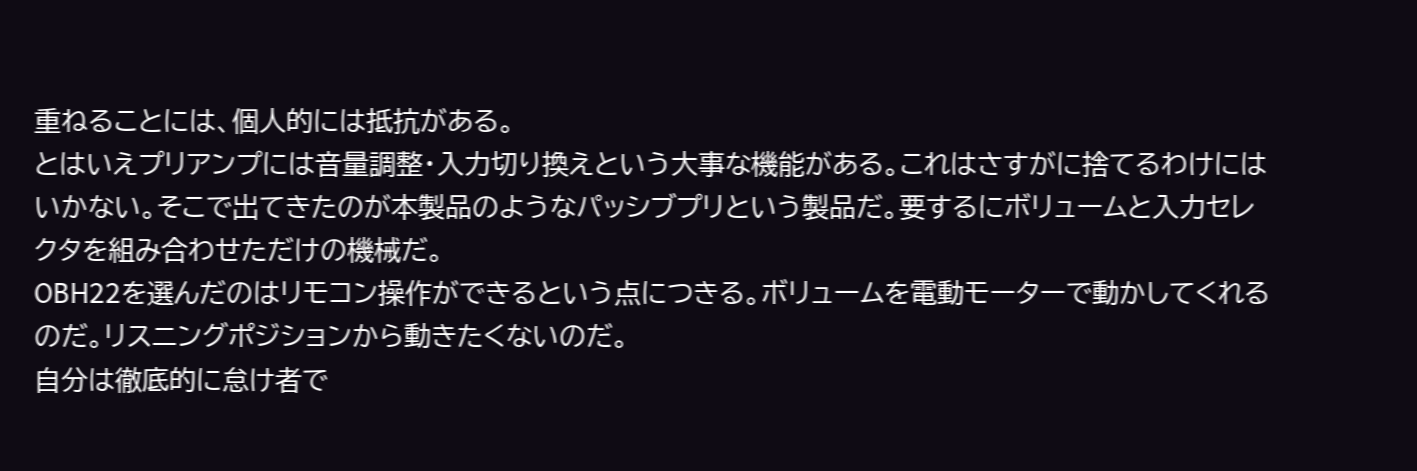重ねることには、個人的には抵抗がある。
とはいえプリアンプには音量調整・入力切り換えという大事な機能がある。これはさすがに捨てるわけにはいかない。そこで出てきたのが本製品のようなパッシブプリという製品だ。要するにボリュームと入力セレクタを組み合わせただけの機械だ。
OBH22を選んだのはリモコン操作ができるという点につきる。ボリュームを電動モーターで動かしてくれるのだ。リスニングポジションから動きたくないのだ。
自分は徹底的に怠け者で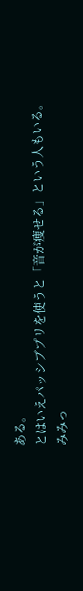ある。
とはいえパッシブプリを使うと「音が痩せる」という人もいる。
みみっ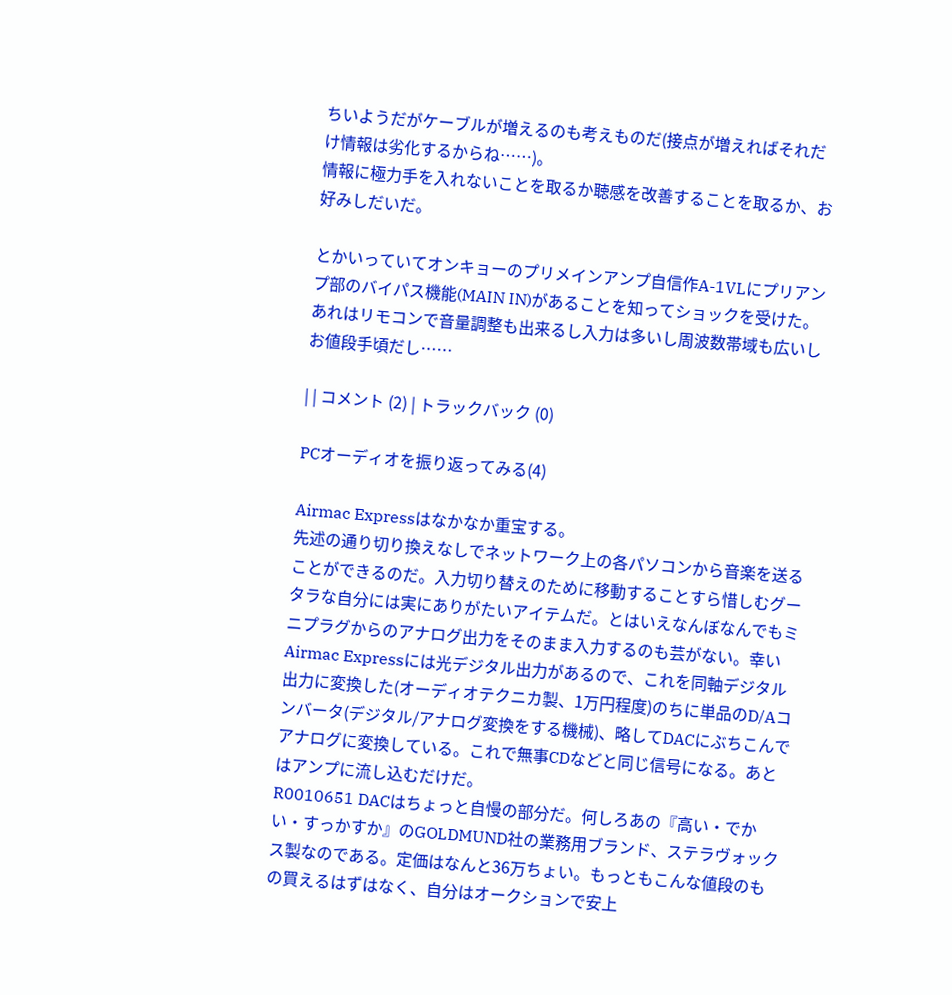ちいようだがケーブルが増えるのも考えものだ(接点が増えればそれだけ情報は劣化するからね……)。
情報に極力手を入れないことを取るか聴感を改善することを取るか、お好みしだいだ。

とかいっていてオンキョーのプリメインアンプ自信作A-1VLにプリアンプ部のバイパス機能(MAIN IN)があることを知ってショックを受けた。あれはリモコンで音量調整も出来るし入力は多いし周波数帯域も広いしお値段手頃だし……

| | コメント (2) | トラックバック (0)

PCオーディオを振り返ってみる(4)

Airmac Expressはなかなか重宝する。
先述の通り切り換えなしでネットワーク上の各パソコンから音楽を送ることができるのだ。入力切り替えのために移動することすら惜しむグータラな自分には実にありがたいアイテムだ。とはいえなんぼなんでもミニプラグからのアナログ出力をそのまま入力するのも芸がない。幸いAirmac Expressには光デジタル出力があるので、これを同軸デジタル出力に変換した(オーディオテクニカ製、1万円程度)のちに単品のD/Aコンバータ(デジタル/アナログ変換をする機械)、略してDACにぶちこんでアナログに変換している。これで無事CDなどと同じ信号になる。あとはアンプに流し込むだけだ。
R0010651 DACはちょっと自慢の部分だ。何しろあの『高い・でかい・すっかすか』のGOLDMUND社の業務用ブランド、ステラヴォックス製なのである。定価はなんと36万ちょい。もっともこんな値段のもの買えるはずはなく、自分はオークションで安上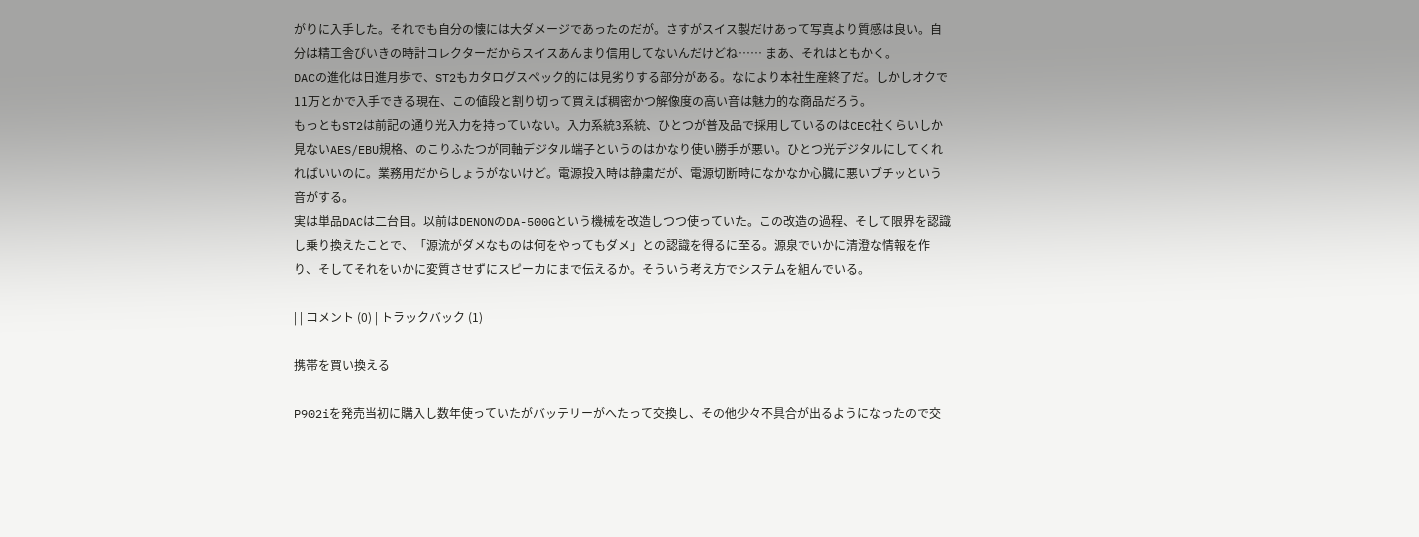がりに入手した。それでも自分の懐には大ダメージであったのだが。さすがスイス製だけあって写真より質感は良い。自分は精工舎びいきの時計コレクターだからスイスあんまり信用してないんだけどね…… まあ、それはともかく。
DACの進化は日進月歩で、ST2もカタログスペック的には見劣りする部分がある。なにより本社生産終了だ。しかしオクで11万とかで入手できる現在、この値段と割り切って買えば稠密かつ解像度の高い音は魅力的な商品だろう。
もっともST2は前記の通り光入力を持っていない。入力系統3系統、ひとつが普及品で採用しているのはCEC社くらいしか見ないAES/EBU規格、のこりふたつが同軸デジタル端子というのはかなり使い勝手が悪い。ひとつ光デジタルにしてくれればいいのに。業務用だからしょうがないけど。電源投入時は静粛だが、電源切断時になかなか心臓に悪いブチッという音がする。
実は単品DACは二台目。以前はDENONのDA-500Gという機械を改造しつつ使っていた。この改造の過程、そして限界を認識し乗り換えたことで、「源流がダメなものは何をやってもダメ」との認識を得るに至る。源泉でいかに清澄な情報を作り、そしてそれをいかに変質させずにスピーカにまで伝えるか。そういう考え方でシステムを組んでいる。

| | コメント (0) | トラックバック (1)

携帯を買い換える

P902iを発売当初に購入し数年使っていたがバッテリーがへたって交換し、その他少々不具合が出るようになったので交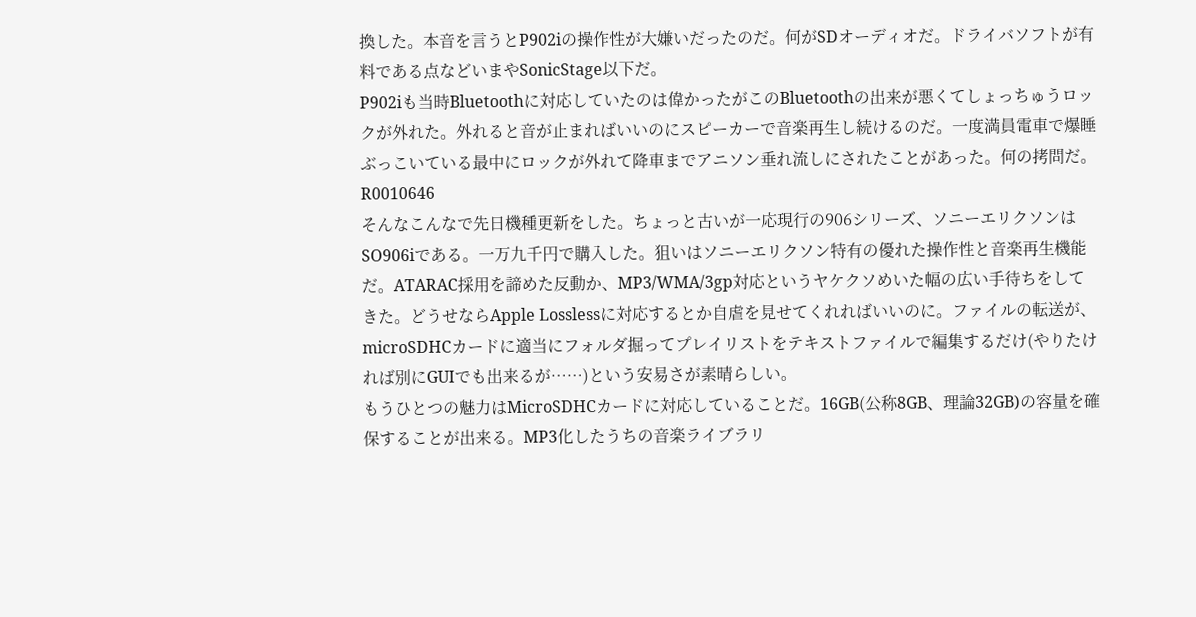換した。本音を言うとP902iの操作性が大嫌いだったのだ。何がSDオーディオだ。ドライバソフトが有料である点などいまやSonicStage以下だ。
P902iも当時Bluetoothに対応していたのは偉かったがこのBluetoothの出来が悪くてしょっちゅうロックが外れた。外れると音が止まればいいのにスピーカーで音楽再生し続けるのだ。一度満員電車で爆睡ぶっこいている最中にロックが外れて降車までアニソン垂れ流しにされたことがあった。何の拷問だ。
R0010646
そんなこんなで先日機種更新をした。ちょっと古いが一応現行の906シリーズ、ソニーエリクソンはSO906iである。一万九千円で購入した。狙いはソニーエリクソン特有の優れた操作性と音楽再生機能だ。ATARAC採用を諦めた反動か、MP3/WMA/3gp対応というヤケクソめいた幅の広い手待ちをしてきた。どうせならApple Losslessに対応するとか自虐を見せてくれればいいのに。ファイルの転送が、microSDHCカードに適当にフォルダ掘ってプレイリストをテキストファイルで編集するだけ(やりたければ別にGUIでも出来るが……)という安易さが素晴らしい。
もうひとつの魅力はMicroSDHCカードに対応していることだ。16GB(公称8GB、理論32GB)の容量を確保することが出来る。MP3化したうちの音楽ライブラリ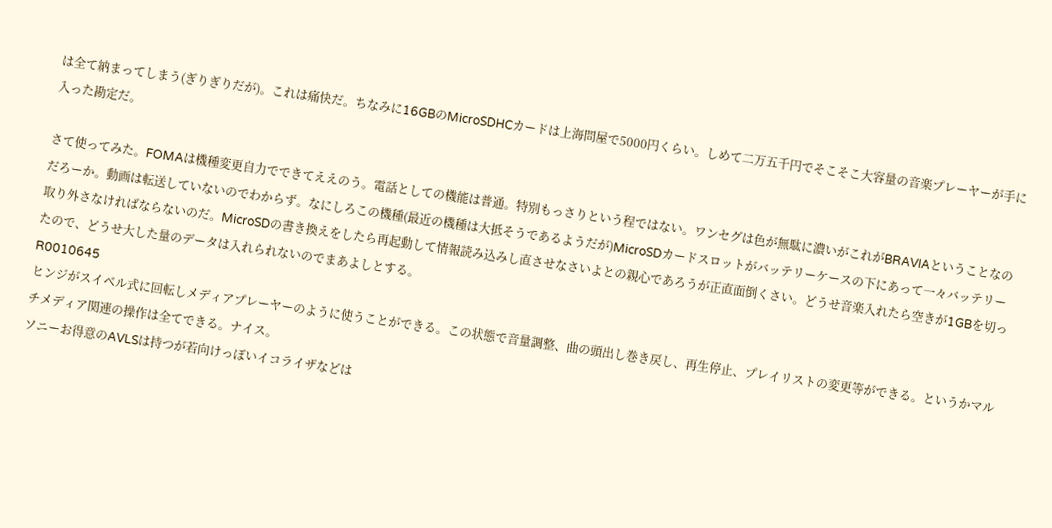は全て納まってしまう(ぎりぎりだが)。これは痛快だ。ちなみに16GBのMicroSDHCカードは上海問屋で5000円くらい。しめて二万五千円でそこそこ大容量の音楽プレーヤーが手に入った勘定だ。

さて使ってみた。FOMAは機種変更自力でできてええのう。電話としての機能は普通。特別もっさりという程ではない。ワンセグは色が無駄に濃いがこれがBRAVIAということなのだろーか。動画は転送していないのでわからず。なにしろこの機種(最近の機種は大抵そうであるようだが)MicroSDカードスロットがバッテリーケースの下にあって一々バッテリー取り外さなければならないのだ。MicroSDの書き換えをしたら再起動して情報読み込みし直させなさいよとの親心であろうが正直面倒くさい。どうせ音楽入れたら空きが1GBを切ったので、どうせ大した量のデータは入れられないのでまあよしとする。
R0010645
ヒンジがスイベル式に回転しメディアプレーヤーのように使うことができる。この状態で音量調整、曲の頭出し巻き戻し、再生停止、プレイリストの変更等ができる。というかマルチメディア関連の操作は全てできる。ナイス。
ソニーお得意のAVLSは持つが若向けっぽいイコライザなどは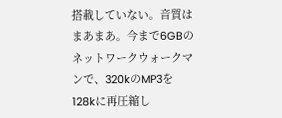搭載していない。音質はまあまあ。今まで6GBのネットワークウォークマンで、320kのMP3を128kに再圧縮し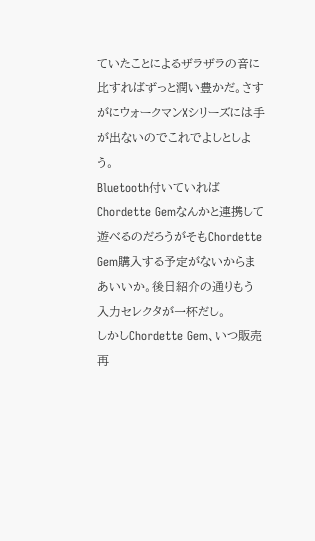ていたことによるザラザラの音に比すればずっと潤い豊かだ。さすがにウォークマンXシリーズには手が出ないのでこれでよしとしよう。
Bluetooth付いていればChordette Gemなんかと連携して遊べるのだろうがそもChordette Gem購入する予定がないからまあいいか。後日紹介の通りもう入力セレクタが一杯だし。
しかしChordette Gem、いつ販売再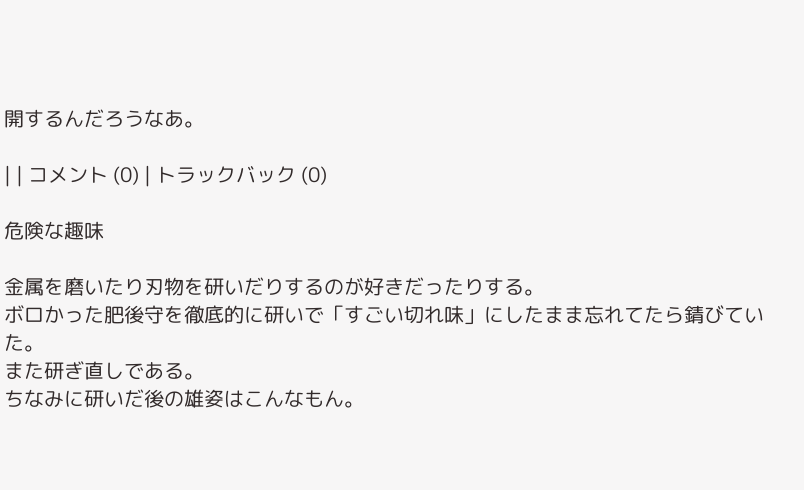開するんだろうなあ。

| | コメント (0) | トラックバック (0)

危険な趣味

金属を磨いたり刃物を研いだりするのが好きだったりする。
ボロかった肥後守を徹底的に研いで「すごい切れ味」にしたまま忘れてたら錆びていた。
また研ぎ直しである。
ちなみに研いだ後の雄姿はこんなもん。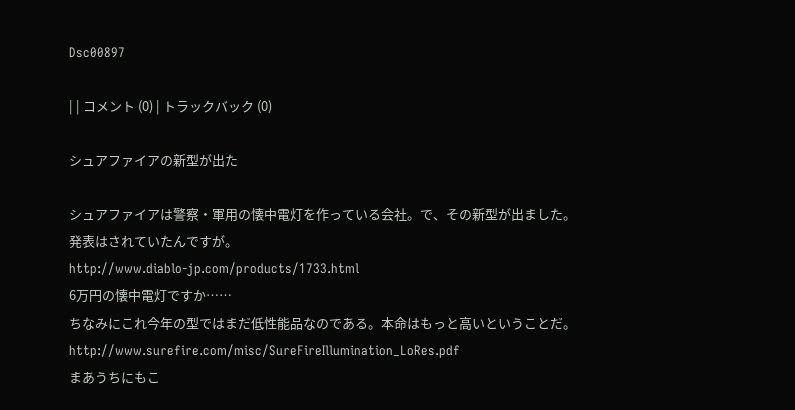Dsc00897

| | コメント (0) | トラックバック (0)

シュアファイアの新型が出た

シュアファイアは警察・軍用の懐中電灯を作っている会社。で、その新型が出ました。
発表はされていたんですが。
http://www.diablo-jp.com/products/1733.html
6万円の懐中電灯ですか……
ちなみにこれ今年の型ではまだ低性能品なのである。本命はもっと高いということだ。
http://www.surefire.com/misc/SureFireIllumination_LoRes.pdf
まあうちにもこ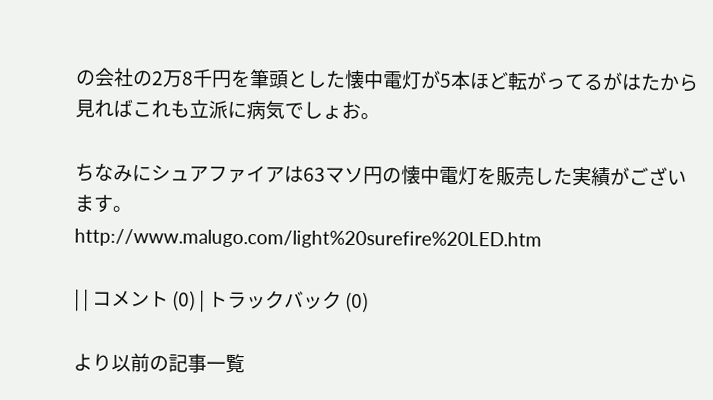の会社の2万8千円を筆頭とした懐中電灯が5本ほど転がってるがはたから見ればこれも立派に病気でしょお。

ちなみにシュアファイアは63マソ円の懐中電灯を販売した実績がございます。
http://www.malugo.com/light%20surefire%20LED.htm

| | コメント (0) | トラックバック (0)

より以前の記事一覧